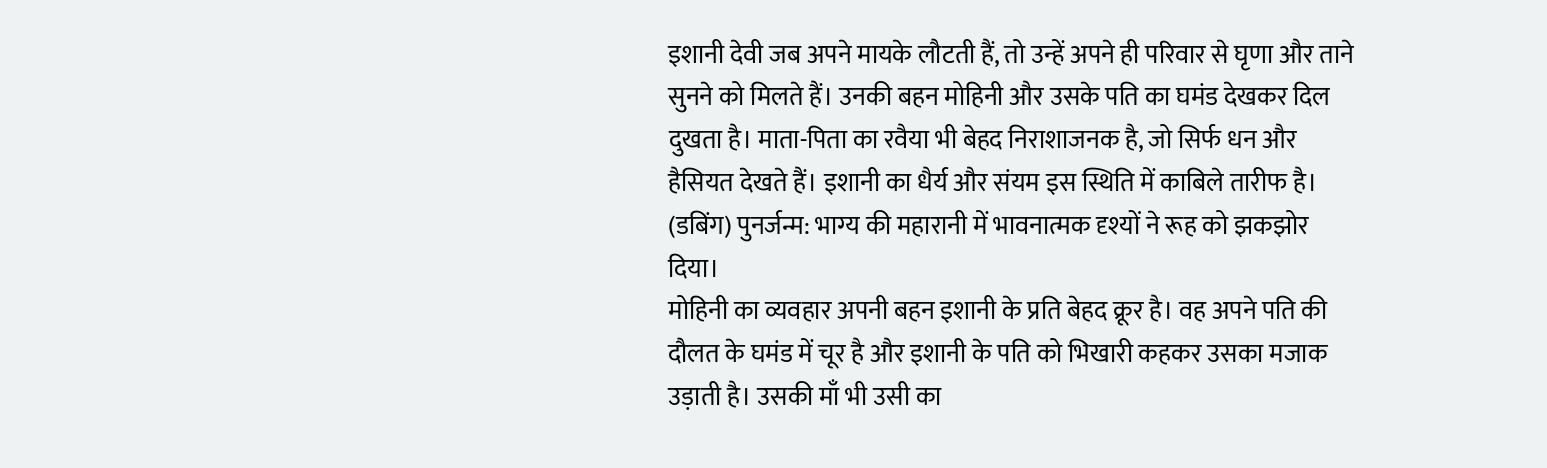इशानी देवी जब अपने मायके लौटती हैं, तो उन्हें अपने ही परिवार से घृणा और ताने सुनने को मिलते हैं। उनकी बहन मोहिनी और उसके पति का घमंड देखकर दिल दुखता है। माता-पिता का रवैया भी बेहद निराशाजनक है, जो सिर्फ धन और हैसियत देखते हैं। इशानी का धैर्य और संयम इस स्थिति में काबिले तारीफ है। (डबिंग) पुनर्जन्म: भाग्य की महारानी में भावनात्मक दृश्यों ने रूह को झकझोर दिया।
मोहिनी का व्यवहार अपनी बहन इशानी के प्रति बेहद क्रूर है। वह अपने पति की दौलत के घमंड में चूर है और इशानी के पति को भिखारी कहकर उसका मजाक उड़ाती है। उसकी माँ भी उसी का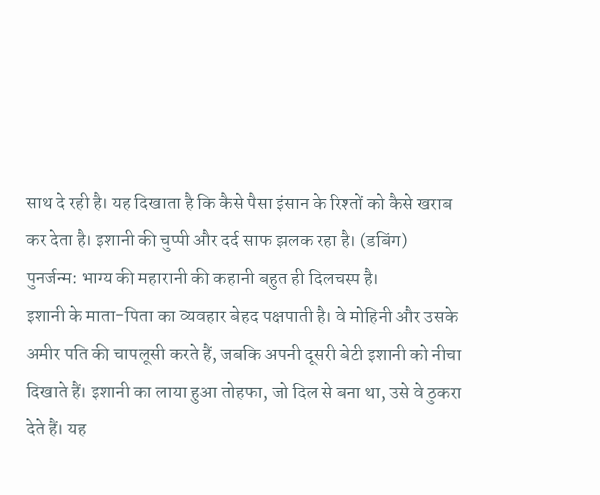साथ दे रही है। यह दिखाता है कि कैसे पैसा इंसान के रिश्तों को कैसे खराब कर देता है। इशानी की चुप्पी और दर्द साफ झलक रहा है। (डबिंग) पुनर्जन्म: भाग्य की महारानी की कहानी बहुत ही दिलचस्प है।
इशानी के माता-पिता का व्यवहार बेहद पक्षपाती है। वे मोहिनी और उसके अमीर पति की चापलूसी करते हैं, जबकि अपनी दूसरी बेटी इशानी को नीचा दिखाते हैं। इशानी का लाया हुआ तोहफा, जो दिल से बना था, उसे वे ठुकरा देते हैं। यह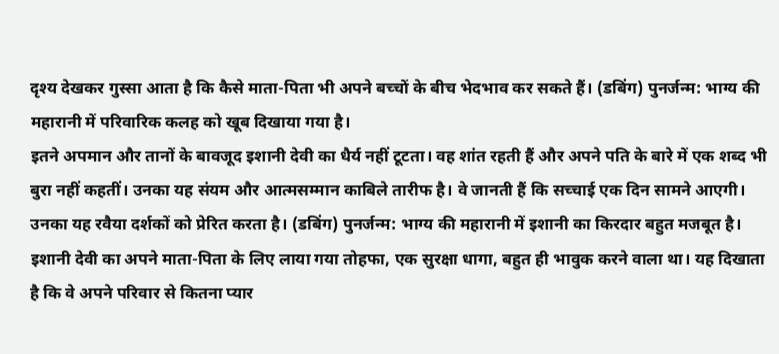दृश्य देखकर गुस्सा आता है कि कैसे माता-पिता भी अपने बच्चों के बीच भेदभाव कर सकते हैं। (डबिंग) पुनर्जन्म: भाग्य की महारानी में परिवारिक कलह को खूब दिखाया गया है।
इतने अपमान और तानों के बावजूद इशानी देवी का धैर्य नहीं टूटता। वह शांत रहती हैं और अपने पति के बारे में एक शब्द भी बुरा नहीं कहतीं। उनका यह संयम और आत्मसम्मान काबिले तारीफ है। वे जानती हैं कि सच्चाई एक दिन सामने आएगी। उनका यह रवैया दर्शकों को प्रेरित करता है। (डबिंग) पुनर्जन्म: भाग्य की महारानी में इशानी का किरदार बहुत मजबूत है।
इशानी देवी का अपने माता-पिता के लिए लाया गया तोहफा, एक सुरक्षा धागा, बहुत ही भावुक करने वाला था। यह दिखाता है कि वे अपने परिवार से कितना प्यार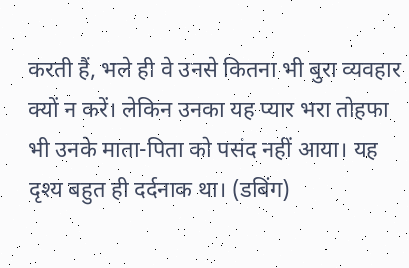करती हैं, भले ही वे उनसे कितना भी बुरा व्यवहार क्यों न करें। लेकिन उनका यह प्यार भरा तोहफा भी उनके माता-पिता को पसंद नहीं आया। यह दृश्य बहुत ही दर्दनाक था। (डबिंग)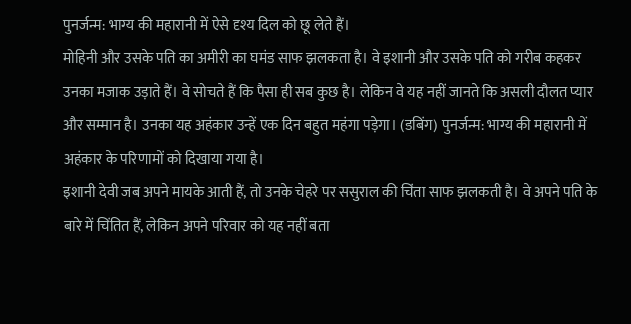पुनर्जन्म: भाग्य की महारानी में ऐसे दृश्य दिल को छू लेते हैं।
मोहिनी और उसके पति का अमीरी का घमंड साफ झलकता है। वे इशानी और उसके पति को गरीब कहकर उनका मजाक उड़ाते हैं। वे सोचते हैं कि पैसा ही सब कुछ है। लेकिन वे यह नहीं जानते कि असली दौलत प्यार और सम्मान है। उनका यह अहंकार उन्हें एक दिन बहुत महंगा पड़ेगा। (डबिंग) पुनर्जन्म: भाग्य की महारानी में अहंकार के परिणामों को दिखाया गया है।
इशानी देवी जब अपने मायके आती हैं, तो उनके चेहरे पर ससुराल की चिंता साफ झलकती है। वे अपने पति के बारे में चिंतित हैं, लेकिन अपने परिवार को यह नहीं बता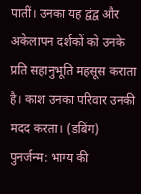पातीं। उनका यह द्वंद्व और अकेलापन दर्शकों को उनके प्रति सहानुभूति महसूस कराता है। काश उनका परिवार उनकी मदद करता। (डबिंग) पुनर्जन्म: भाग्य की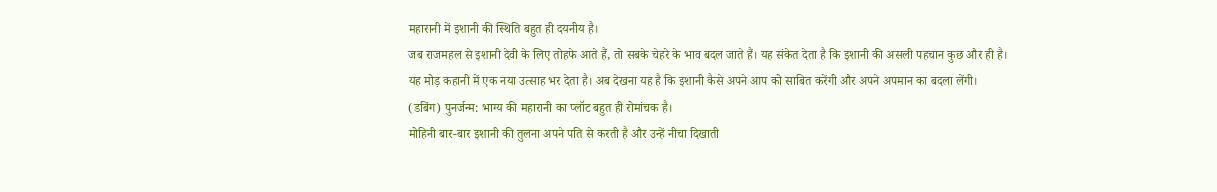महारानी में इशानी की स्थिति बहुत ही दयनीय है।
जब राजमहल से इशानी देवी के लिए तोहफे आते हैं, तो सबके चेहरे के भाव बदल जाते हैं। यह संकेत देता है कि इशानी की असली पहचान कुछ और ही है। यह मोड़ कहानी में एक नया उत्साह भर देता है। अब देखना यह है कि इशानी कैसे अपने आप को साबित करेंगी और अपने अपमान का बदला लेंगी। (डबिंग) पुनर्जन्म: भाग्य की महारानी का प्लॉट बहुत ही रोमांचक है।
मोहिनी बार-बार इशानी की तुलना अपने पति से करती है और उन्हें नीचा दिखाती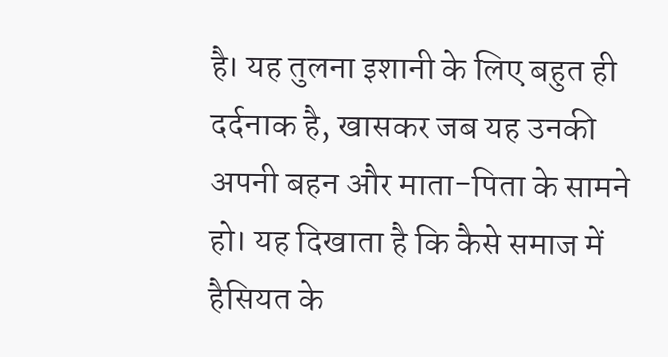है। यह तुलना इशानी के लिए बहुत ही दर्दनाक है, खासकर जब यह उनकी अपनी बहन और माता-पिता के सामने हो। यह दिखाता है कि कैसे समाज में हैसियत के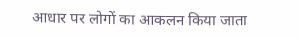आधार पर लोगों का आकलन किया जाता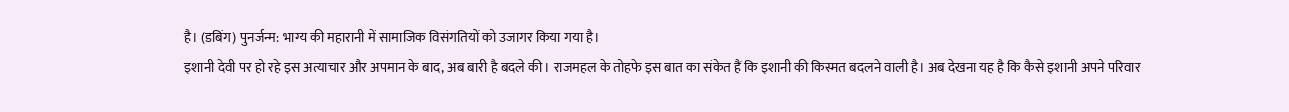है। (डबिंग) पुनर्जन्म: भाग्य की महारानी में सामाजिक विसंगतियों को उजागर किया गया है।
इशानी देवी पर हो रहे इस अत्याचार और अपमान के बाद, अब बारी है बदले की। राजमहल के तोहफे इस बात का संकेत हैं कि इशानी की किस्मत बदलने वाली है। अब देखना यह है कि कैसे इशानी अपने परिवार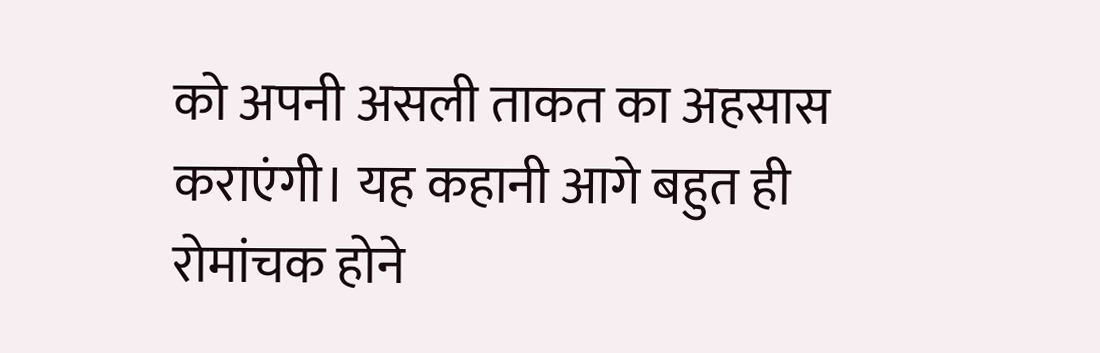को अपनी असली ताकत का अहसास कराएंगी। यह कहानी आगे बहुत ही रोमांचक होने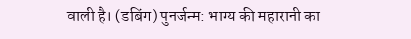वाली है। (डबिंग) पुनर्जन्म: भाग्य की महारानी का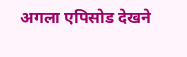अगला एपिसोड देखने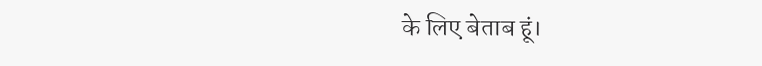के लिए बेताब हूं।